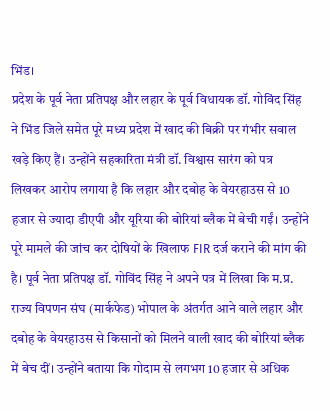भिंड।
प्रदेश के पूर्व नेता प्रतिपक्ष और लहार के पूर्व विधायक डॉ. गोविंद सिंह ने भिंड जिले समेत पूरे मध्य प्रदेश में खाद की बिक्री पर गंभीर सवाल खड़े किए हैं। उन्होंने सहकारिता मंत्री डॉ. विश्वास सारंग को पत्र लिखकर आरोप लगाया है कि लहार और दबोह के वेयरहाउस से 10 हजार से ज्यादा डीएपी और यूरिया की बोरियां ब्लैक में बेची गईं। उन्होंने पूरे मामले की जांच कर दोषियों के खिलाफ FIR दर्ज कराने की मांग की है। पूर्व नेता प्रतिपक्ष डॉ. गोविंद सिंह ने अपने पत्र में लिखा कि म.प्र. राज्य विपणन संघ (मार्कफेड) भोपाल के अंतर्गत आने वाले लहार और दबोह के वेयरहाउस से किसानों को मिलने वाली खाद की बोरियां ब्लैक में बेच दीं। उन्होंने बताया कि गोदाम से लगभग 10 हजार से अधिक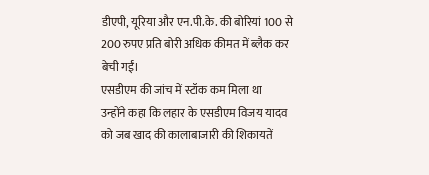डीएपी, यूरिया और एन.पी.के. की बोरियां 100 से 200 रुपए प्रति बोरी अधिक कीमत में ब्लैक कर बेची गईं।
एसडीएम की जांच में स्टॉक कम मिला था
उन्होंने कहा कि लहार के एसडीएम विजय यादव को जब खाद की कालाबाजारी की शिकायतें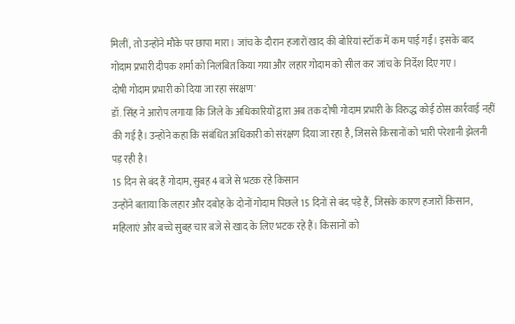मिलीं, तो उन्होंने मौके पर छापा मारा। जांच के दौरान हजारों खाद की बोरियां स्टॉक में कम पाई गईं। इसके बाद गोदाम प्रभारी दीपक शर्मा को निलंबित किया गया और लहार गोदाम को सील कर जांच के निर्देश दिए गए।
दोषी गोदाम प्रभारी को दिया जा रहा संरक्षण'
डॉ. सिंह ने आरोप लगाया कि जिले के अधिकारियों द्वारा अब तक दोषी गोदाम प्रभारी के विरुद्ध कोई ठोस कार्रवाई नहीं की गई है। उन्होंने कहा कि संबंधित अधिकारी को संरक्षण दिया जा रहा है, जिससे किसानों को भारी परेशानी झेलनी पड़ रही है।
15 दिन से बंद हैं गोदाम, सुबह 4 बजे से भटक रहे किसान
उन्होंने बताया कि लहार और दबोह के दोनों गोदाम पिछले 15 दिनों से बंद पड़े हैं, जिसके कारण हजारों किसान, महिलाएं और बच्चे सुबह चार बजे से खाद के लिए भटक रहे हैं। किसानों को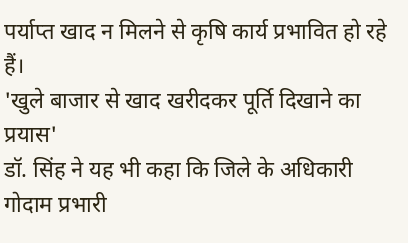पर्याप्त खाद न मिलने से कृषि कार्य प्रभावित हो रहे हैं।
'खुले बाजार से खाद खरीदकर पूर्ति दिखाने का प्रयास'
डॉ. सिंह ने यह भी कहा कि जिले के अधिकारी गोदाम प्रभारी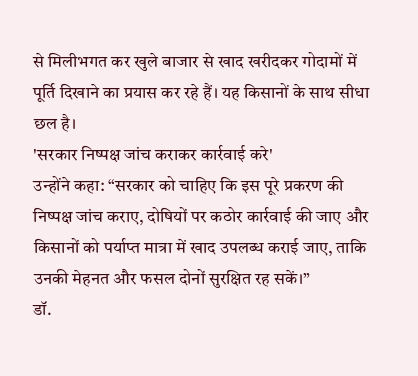से मिलीभगत कर खुले बाजार से खाद खरीदकर गोदामों में पूर्ति दिखाने का प्रयास कर रहे हैं। यह किसानों के साथ सीधा छल है।
'सरकार निष्पक्ष जांच कराकर कार्रवाई करे'
उन्होंने कहा: “सरकार को चाहिए कि इस पूरे प्रकरण की निष्पक्ष जांच कराए, दोषियों पर कठोर कार्रवाई की जाए और किसानों को पर्याप्त मात्रा में खाद उपलब्ध कराई जाए, ताकि उनकी मेहनत और फसल दोनों सुरक्षित रह सकें।”
डॉ.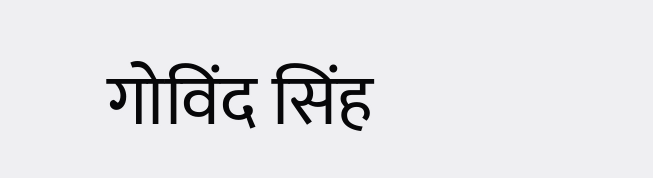गोविंद सिंह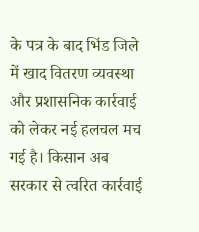के पत्र के बाद भिंड जिले में खाद वितरण व्यवस्था और प्रशासनिक कार्रवाई को लेकर नई हलचल मच गई है। किसान अब सरकार से त्वरित कार्रवाई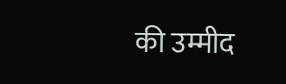की उम्मीद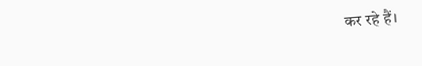कर रहे हैं।